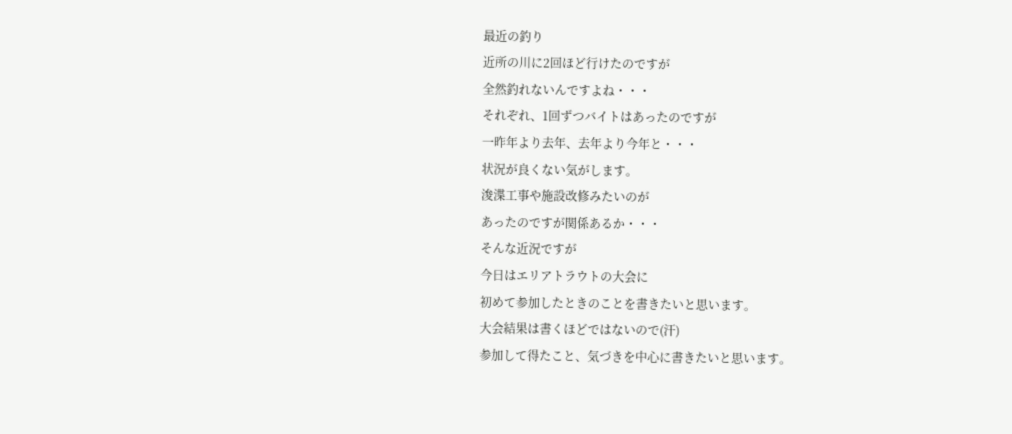最近の釣り
近所の川に2回ほど行けたのですが
全然釣れないんですよね・・・
それぞれ、1回ずつバイトはあったのですが
一昨年より去年、去年より今年と・・・
状況が良くない気がします。
浚渫工事や施設改修みたいのが
あったのですが関係あるか・・・
そんな近況ですが
今日はエリアトラウトの大会に
初めて参加したときのことを書きたいと思います。
大会結果は書くほどではないので(汗)
参加して得たこと、気づきを中心に書きたいと思います。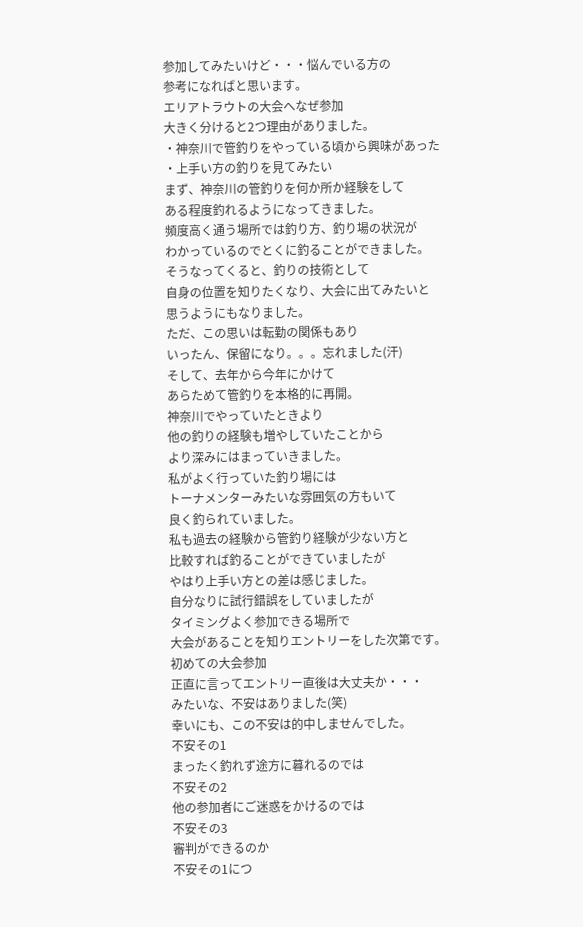参加してみたいけど・・・悩んでいる方の
参考になればと思います。
エリアトラウトの大会へなぜ参加
大きく分けると2つ理由がありました。
・神奈川で管釣りをやっている頃から興味があった
・上手い方の釣りを見てみたい
まず、神奈川の管釣りを何か所か経験をして
ある程度釣れるようになってきました。
頻度高く通う場所では釣り方、釣り場の状況が
わかっているのでとくに釣ることができました。
そうなってくると、釣りの技術として
自身の位置を知りたくなり、大会に出てみたいと
思うようにもなりました。
ただ、この思いは転勤の関係もあり
いったん、保留になり。。。忘れました(汗)
そして、去年から今年にかけて
あらためて管釣りを本格的に再開。
神奈川でやっていたときより
他の釣りの経験も増やしていたことから
より深みにはまっていきました。
私がよく行っていた釣り場には
トーナメンターみたいな雰囲気の方もいて
良く釣られていました。
私も過去の経験から管釣り経験が少ない方と
比較すれば釣ることができていましたが
やはり上手い方との差は感じました。
自分なりに試行錯誤をしていましたが
タイミングよく参加できる場所で
大会があることを知りエントリーをした次第です。
初めての大会参加
正直に言ってエントリー直後は大丈夫か・・・
みたいな、不安はありました(笑)
幸いにも、この不安は的中しませんでした。
不安その1
まったく釣れず途方に暮れるのでは
不安その2
他の参加者にご迷惑をかけるのでは
不安その3
審判ができるのか
不安その1につ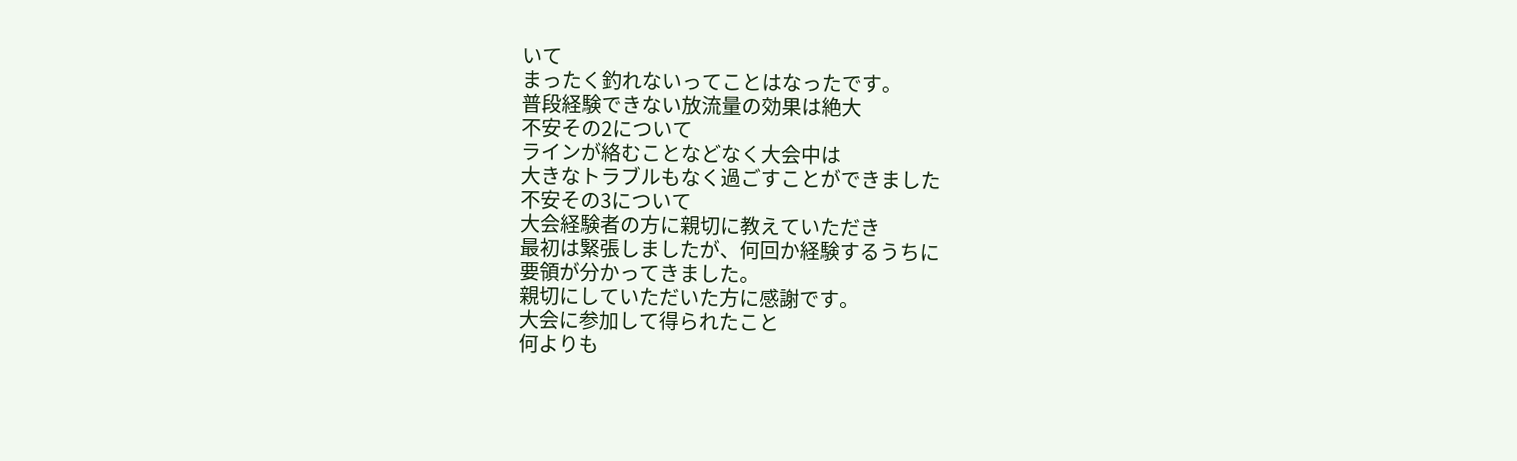いて
まったく釣れないってことはなったです。
普段経験できない放流量の効果は絶大
不安その2について
ラインが絡むことなどなく大会中は
大きなトラブルもなく過ごすことができました
不安その3について
大会経験者の方に親切に教えていただき
最初は緊張しましたが、何回か経験するうちに
要領が分かってきました。
親切にしていただいた方に感謝です。
大会に参加して得られたこと
何よりも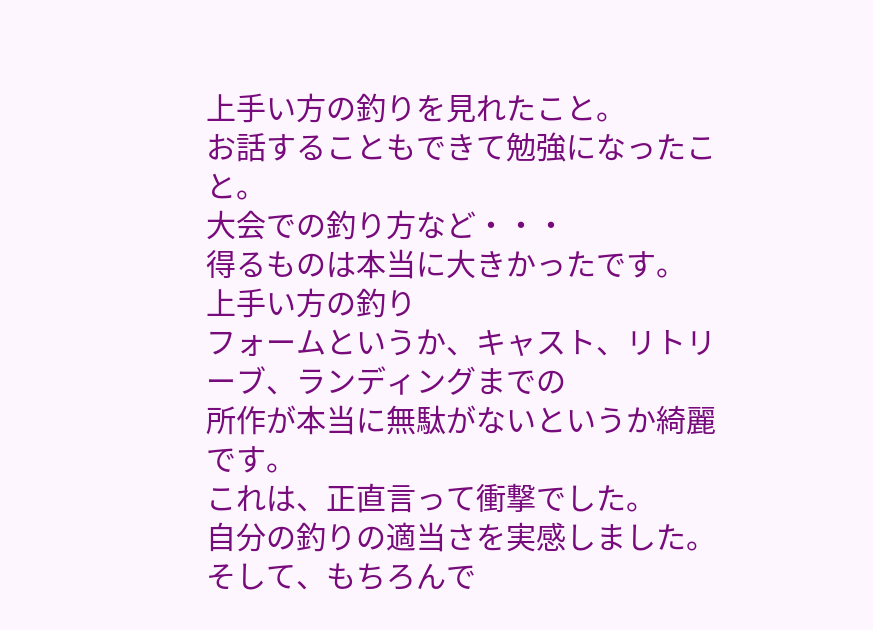上手い方の釣りを見れたこと。
お話することもできて勉強になったこと。
大会での釣り方など・・・
得るものは本当に大きかったです。
上手い方の釣り
フォームというか、キャスト、リトリーブ、ランディングまでの
所作が本当に無駄がないというか綺麗です。
これは、正直言って衝撃でした。
自分の釣りの適当さを実感しました。
そして、もちろんで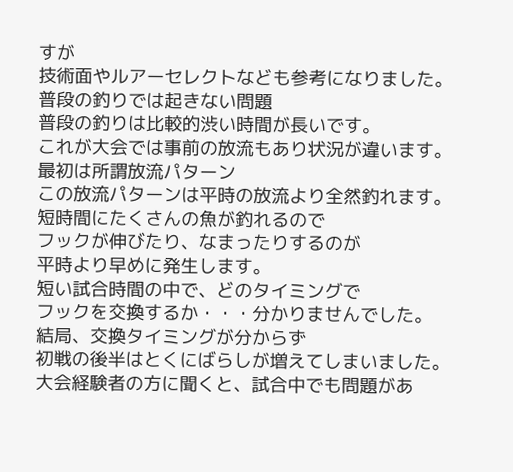すが
技術面やルアーセレクトなども参考になりました。
普段の釣りでは起きない問題
普段の釣りは比較的渋い時間が長いです。
これが大会では事前の放流もあり状況が違います。
最初は所謂放流パターン
この放流パターンは平時の放流より全然釣れます。
短時間にたくさんの魚が釣れるので
フックが伸びたり、なまったりするのが
平時より早めに発生します。
短い試合時間の中で、どのタイミングで
フックを交換するか・・・分かりませんでした。
結局、交換タイミングが分からず
初戦の後半はとくにばらしが増えてしまいました。
大会経験者の方に聞くと、試合中でも問題があ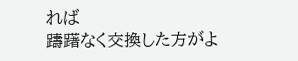れば
躊躇なく交換した方がよ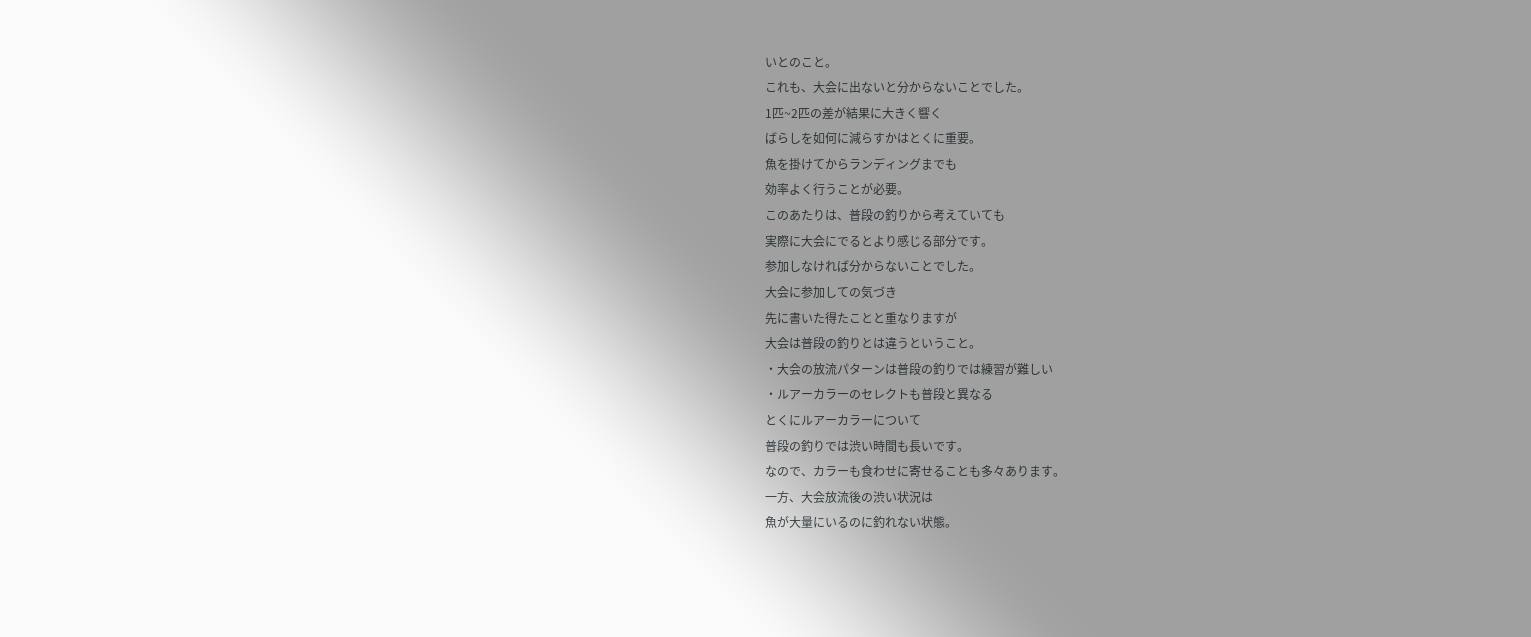いとのこと。
これも、大会に出ないと分からないことでした。
1匹~2匹の差が結果に大きく響く
ばらしを如何に減らすかはとくに重要。
魚を掛けてからランディングまでも
効率よく行うことが必要。
このあたりは、普段の釣りから考えていても
実際に大会にでるとより感じる部分です。
参加しなければ分からないことでした。
大会に参加しての気づき
先に書いた得たことと重なりますが
大会は普段の釣りとは違うということ。
・大会の放流パターンは普段の釣りでは練習が難しい
・ルアーカラーのセレクトも普段と異なる
とくにルアーカラーについて
普段の釣りでは渋い時間も長いです。
なので、カラーも食わせに寄せることも多々あります。
一方、大会放流後の渋い状況は
魚が大量にいるのに釣れない状態。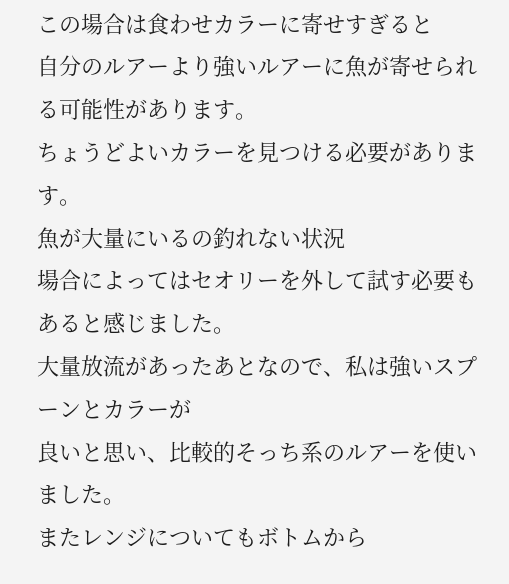この場合は食わせカラーに寄せすぎると
自分のルアーより強いルアーに魚が寄せられる可能性があります。
ちょうどよいカラーを見つける必要があります。
魚が大量にいるの釣れない状況
場合によってはセオリーを外して試す必要もあると感じました。
大量放流があったあとなので、私は強いスプーンとカラーが
良いと思い、比較的そっち系のルアーを使いました。
またレンジについてもボトムから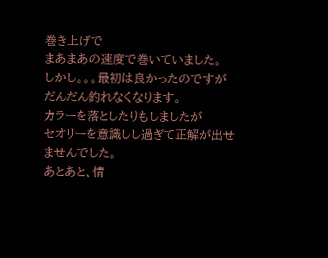巻き上げで
まあまあの速度で巻いていました。
しかし。。。最初は良かったのですが
だんだん釣れなくなります。
カラーを落としたりもしましたが
セオリーを意識しし過ぎて正解が出せませんでした。
あとあと、情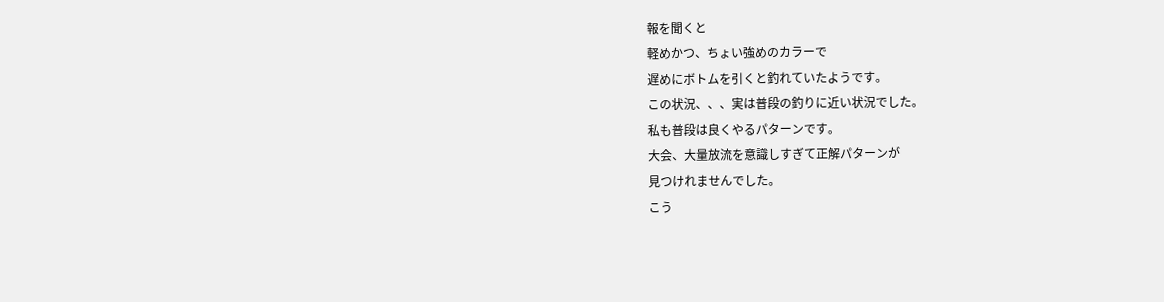報を聞くと
軽めかつ、ちょい強めのカラーで
遅めにボトムを引くと釣れていたようです。
この状況、、、実は普段の釣りに近い状況でした。
私も普段は良くやるパターンです。
大会、大量放流を意識しすぎて正解パターンが
見つけれませんでした。
こう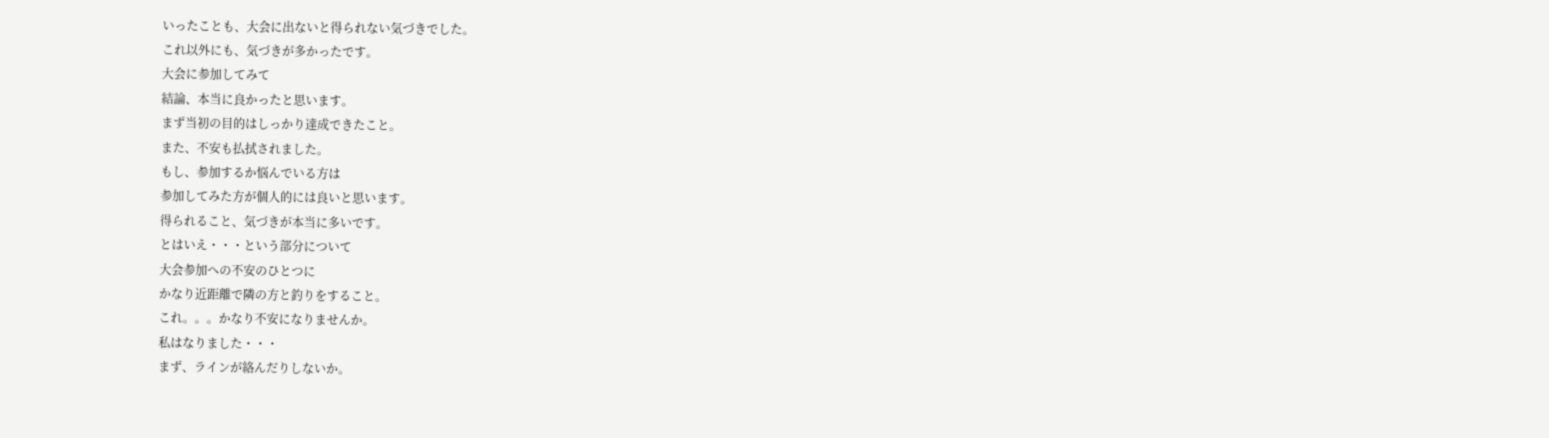いったことも、大会に出ないと得られない気づきでした。
これ以外にも、気づきが多かったです。
大会に参加してみて
結論、本当に良かったと思います。
まず当初の目的はしっかり達成できたこと。
また、不安も払拭されました。
もし、参加するか悩んでいる方は
参加してみた方が個人的には良いと思います。
得られること、気づきが本当に多いです。
とはいえ・・・という部分について
大会参加への不安のひとつに
かなり近距離で隣の方と釣りをすること。
これ。。。かなり不安になりませんか。
私はなりました・・・
まず、ラインが絡んだりしないか。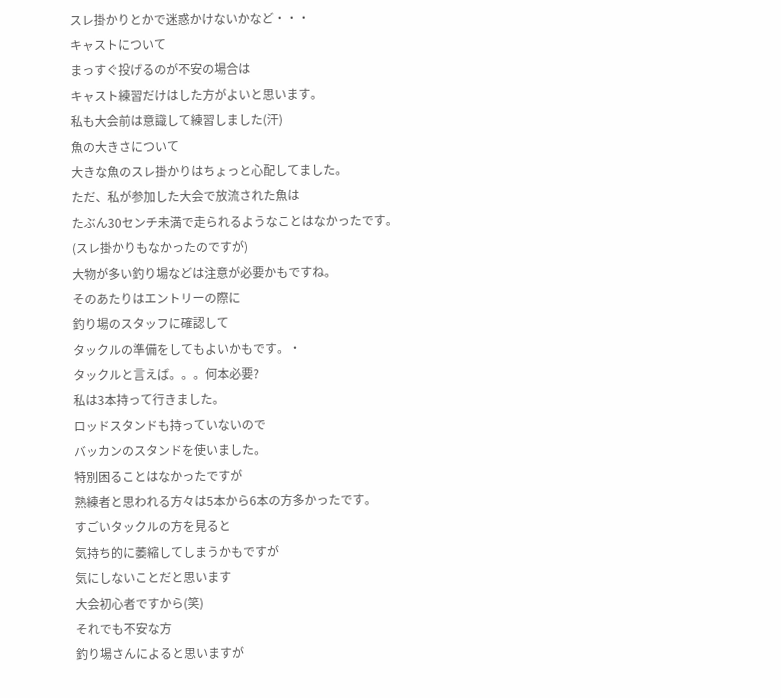スレ掛かりとかで迷惑かけないかなど・・・
キャストについて
まっすぐ投げるのが不安の場合は
キャスト練習だけはした方がよいと思います。
私も大会前は意識して練習しました(汗)
魚の大きさについて
大きな魚のスレ掛かりはちょっと心配してました。
ただ、私が参加した大会で放流された魚は
たぶん30センチ未満で走られるようなことはなかったです。
(スレ掛かりもなかったのですが)
大物が多い釣り場などは注意が必要かもですね。
そのあたりはエントリーの際に
釣り場のスタッフに確認して
タックルの準備をしてもよいかもです。・
タックルと言えば。。。何本必要?
私は3本持って行きました。
ロッドスタンドも持っていないので
バッカンのスタンドを使いました。
特別困ることはなかったですが
熟練者と思われる方々は5本から6本の方多かったです。
すごいタックルの方を見ると
気持ち的に萎縮してしまうかもですが
気にしないことだと思います
大会初心者ですから(笑)
それでも不安な方
釣り場さんによると思いますが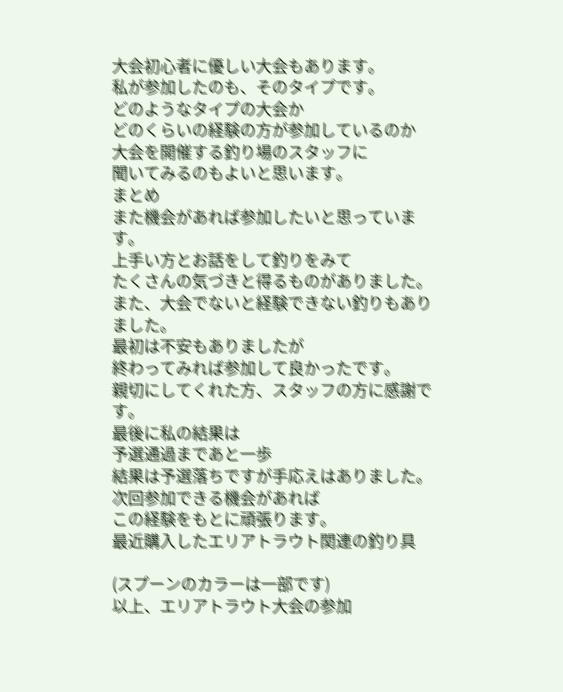大会初心者に優しい大会もあります。
私が参加したのも、そのタイプです。
どのようなタイプの大会か
どのくらいの経験の方が参加しているのか
大会を開催する釣り場のスタッフに
聞いてみるのもよいと思います。
まとめ
また機会があれば参加したいと思っています。
上手い方とお話をして釣りをみて
たくさんの気づきと得るものがありました。
また、大会でないと経験できない釣りもありました。
最初は不安もありましたが
終わってみれば参加して良かったです。
親切にしてくれた方、スタッフの方に感謝です。
最後に私の結果は
予選通過まであと一歩
結果は予選落ちですが手応えはありました。
次回参加できる機会があれば
この経験をもとに頑張ります。
最近購入したエリアトラウト関連の釣り具

(スプーンのカラーは一部です)
以上、エリアトラウト大会の参加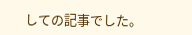しての記事でした。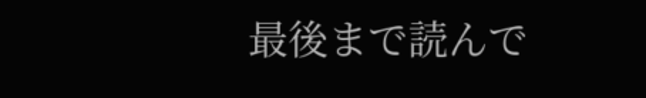最後まで読んで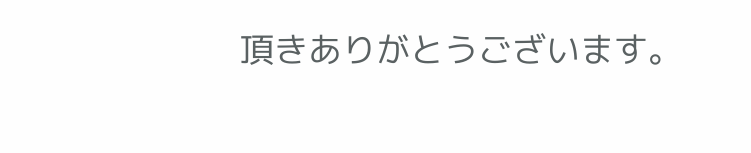頂きありがとうございます。